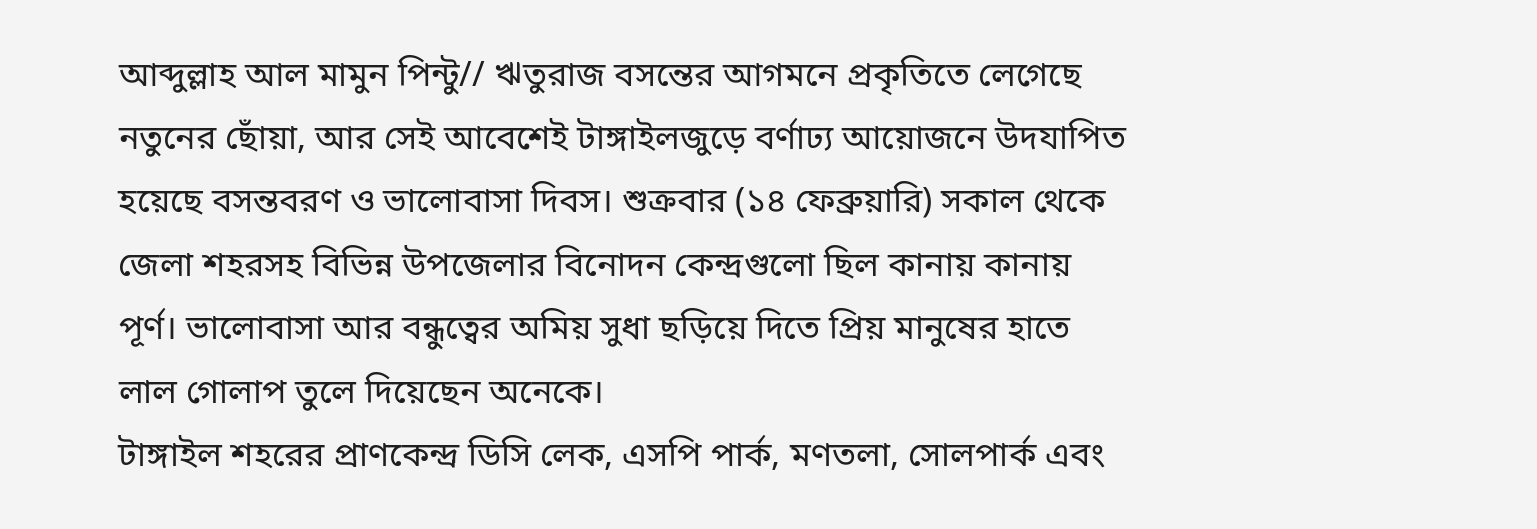আব্দুল্লাহ আল মামুন পিন্টু// ঋতুরাজ বসন্তের আগমনে প্রকৃতিতে লেগেছে নতুনের ছোঁয়া, আর সেই আবেশেই টাঙ্গাইলজুড়ে বর্ণাঢ্য আয়োজনে উদযাপিত হয়েছে বসন্তবরণ ও ভালোবাসা দিবস। শুক্রবার (১৪ ফেব্রুয়ারি) সকাল থেকে জেলা শহরসহ বিভিন্ন উপজেলার বিনোদন কেন্দ্রগুলো ছিল কানায় কানায় পূর্ণ। ভালোবাসা আর বন্ধুত্বের অমিয় সুধা ছড়িয়ে দিতে প্রিয় মানুষের হাতে লাল গোলাপ তুলে দিয়েছেন অনেকে।
টাঙ্গাইল শহরের প্রাণকেন্দ্র ডিসি লেক, এসপি পার্ক, মণতলা, সোলপার্ক এবং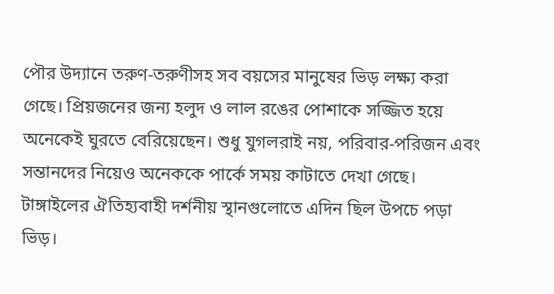পৌর উদ্যানে তরুণ-তরুণীসহ সব বয়সের মানুষের ভিড় লক্ষ্য করা গেছে। প্রিয়জনের জন্য হলুদ ও লাল রঙের পোশাকে সজ্জিত হয়ে অনেকেই ঘুরতে বেরিয়েছেন। শুধু যুগলরাই নয়, পরিবার-পরিজন এবং সন্তানদের নিয়েও অনেককে পার্কে সময় কাটাতে দেখা গেছে।
টাঙ্গাইলের ঐতিহ্যবাহী দর্শনীয় স্থানগুলোতে এদিন ছিল উপচে পড়া ভিড়।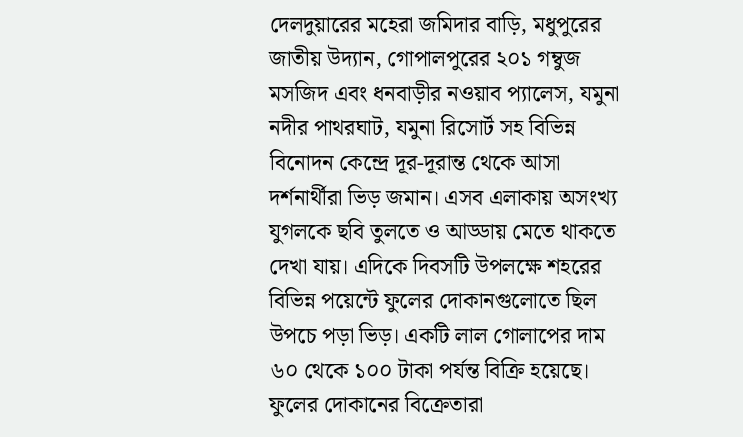দেলদুয়ারের মহেরা জমিদার বাড়ি, মধুপুরের জাতীয় উদ্যান, গোপালপুরের ২০১ গম্বুজ মসজিদ এবং ধনবাড়ীর নওয়াব প্যালেস, যমুনা নদীর পাথরঘাট, যমুনা রিসোর্ট সহ বিভিন্ন বিনোদন কেন্দ্রে দূর-দূরান্ত থেকে আসা দর্শনার্থীরা ভিড় জমান। এসব এলাকায় অসংখ্য যুগলকে ছবি তুলতে ও আড্ডায় মেতে থাকতে দেখা যায়। এদিকে দিবসটি উপলক্ষে শহরের বিভিন্ন পয়েন্টে ফুলের দোকানগুলোতে ছিল উপচে পড়া ভিড়। একটি লাল গোলাপের দাম ৬০ থেকে ১০০ টাকা পর্যন্ত বিক্রি হয়েছে।
ফুলের দোকানের বিক্রেতারা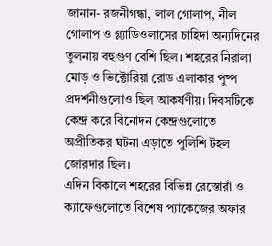জানান- রজনীগন্ধা, লাল গোলাপ, নীল গোলাপ ও গ্ল্যাডিওলাসের চাহিদা অন্যদিনের তুলনায় বহুগুণ বেশি ছিল। শহরের নিরালা মোড় ও ভিক্টোরিয়া রোড এলাকার পুষ্প প্রদর্শনীগুলোও ছিল আকর্ষণীয়। দিবসটিকে কেন্দ্র করে বিনোদন কেন্দ্রগুলোতে অপ্রীতিকর ঘটনা এড়াতে পুলিশি টহল জোরদার ছিল।
এদিন বিকালে শহরের বিভিন্ন রেস্তোরাঁ ও ক্যাফেগুলোতে বিশেষ প্যাকেজের অফার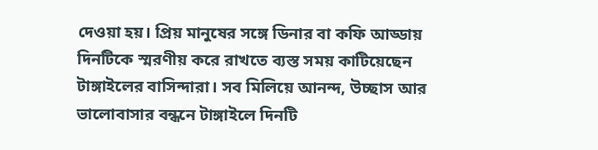দেওয়া হয়। প্রিয় মানুষের সঙ্গে ডিনার বা কফি আড্ডায় দিনটিকে স্মরণীয় করে রাখতে ব্যস্ত সময় কাটিয়েছেন টাঙ্গাইলের বাসিন্দারা। সব মিলিয়ে আনন্দ, উচ্ছাস আর ভালোবাসার বন্ধনে টাঙ্গাইলে দিনটি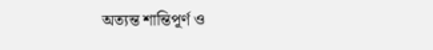অত্যন্ত শান্তিপূর্ণ ও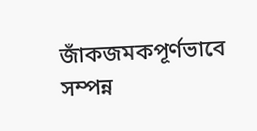জাঁকজমকপূর্ণভাবে সম্পন্ন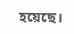হয়েছে।